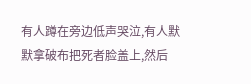有人蹲在旁边低声哭泣,有人默默拿破布把死者脸盖上,然后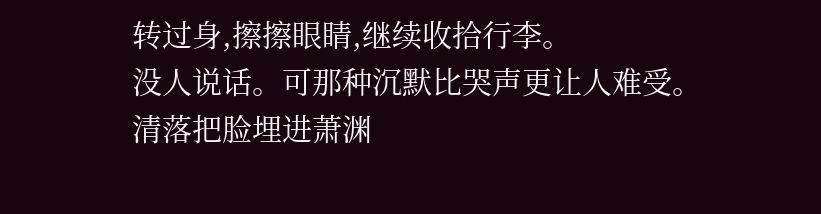转过身,擦擦眼睛,继续收拾行李。
没人说话。可那种沉默比哭声更让人难受。
清落把脸埋进萧渊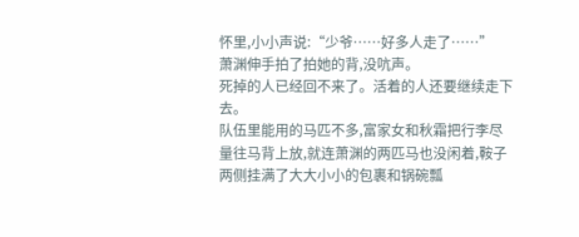怀里,小小声说:“少爷……好多人走了……”
萧渊伸手拍了拍她的背,没吭声。
死掉的人已经回不来了。活着的人还要继续走下去。
队伍里能用的马匹不多,富家女和秋霜把行李尽量往马背上放,就连萧渊的两匹马也没闲着,鞍子两侧挂满了大大小小的包裹和锅碗瓢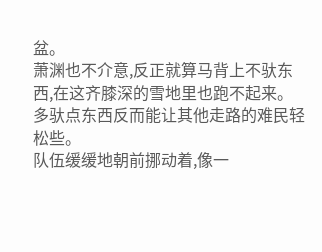盆。
萧渊也不介意,反正就算马背上不驮东西,在这齐膝深的雪地里也跑不起来。
多驮点东西反而能让其他走路的难民轻松些。
队伍缓缓地朝前挪动着,像一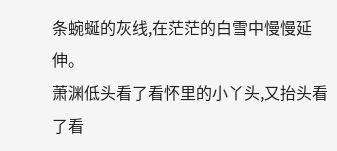条蜿蜒的灰线,在茫茫的白雪中慢慢延伸。
萧渊低头看了看怀里的小丫头,又抬头看了看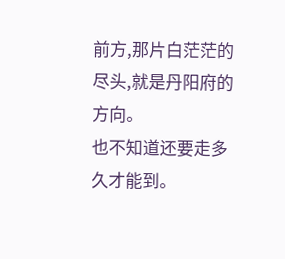前方,那片白茫茫的尽头,就是丹阳府的方向。
也不知道还要走多久才能到。